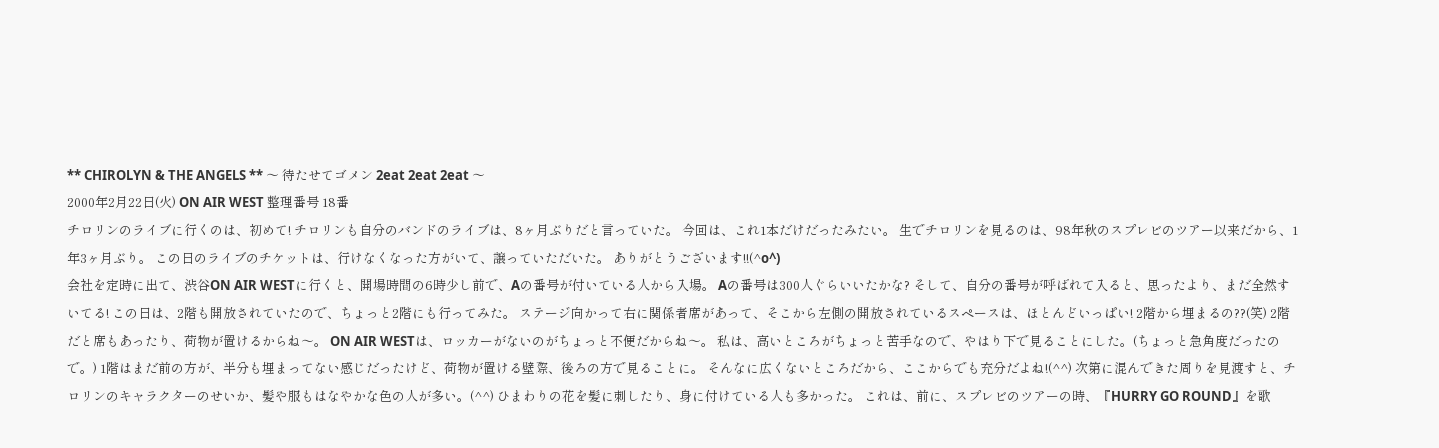** CHIROLYN & THE ANGELS ** 〜 待たせてゴメン 2eat 2eat 2eat 〜
2000年2月22日(火) ON AIR WEST 整理番号 18番
チロリンのライブに行くのは、初めて! チロリンも自分のバンドのライブは、8ヶ月ぶりだと言っていた。 今回は、これ1本だけだったみたい。 生でチロリンを見るのは、98年秋のスプレビのツアー以来だから、1年3ヶ月ぶり。 この日のライブのチケットは、行けなくなった方がいて、譲っていただいた。 ありがとうございます!!(^o^)
会社を定時に出て、渋谷ON AIR WESTに行くと、開場時間の6時少し前で、Aの番号が付いている人から入場。 Aの番号は300人ぐらいいたかな? そして、自分の番号が呼ばれて入ると、思ったより、まだ全然すいてる! この日は、2階も開放されていたので、ちょっと2階にも行ってみた。 ステージ向かって右に関係者席があって、そこから左側の開放されているスペースは、ほとんどいっぱい! 2階から埋まるの??(笑) 2階だと席もあったり、荷物が置けるからね〜。 ON AIR WESTは、ロッカーがないのがちょっと不便だからね〜。 私は、高いところがちょっと苦手なので、やはり下で見ることにした。(ちょっと急角度だったので。) 1階はまだ前の方が、半分も埋まってない感じだったけど、荷物が置ける壁際、後ろの方で見ることに。 そんなに広くないところだから、ここからでも充分だよね!(^^) 次第に混んできた周りを見渡すと、チロリンのキャラクターのせいか、髪や服もはなやかな色の人が多い。(^^) ひまわりの花を髪に刺したり、身に付けている人も多かった。 これは、前に、スプレビのツアーの時、『HURRY GO ROUND』を歌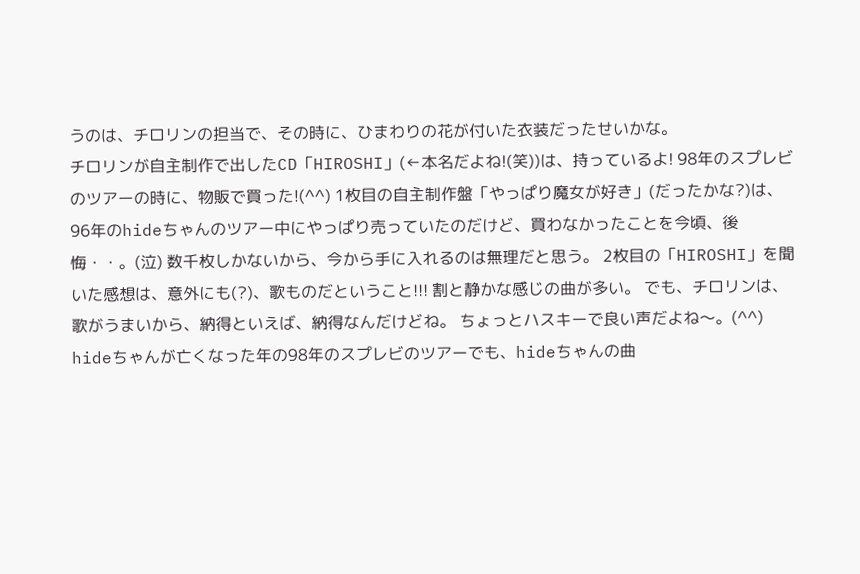うのは、チロリンの担当で、その時に、ひまわりの花が付いた衣装だったせいかな。
チロリンが自主制作で出したCD「HIROSHI」(←本名だよね!(笑))は、持っているよ! 98年のスプレビのツアーの時に、物販で買った!(^^) 1枚目の自主制作盤「やっぱり魔女が好き」(だったかな?)は、96年のhideちゃんのツアー中にやっぱり売っていたのだけど、買わなかったことを今頃、後悔・・。(泣) 数千枚しかないから、今から手に入れるのは無理だと思う。 2枚目の「HIROSHI」を聞いた感想は、意外にも(?)、歌ものだということ!!! 割と静かな感じの曲が多い。 でも、チロリンは、歌がうまいから、納得といえば、納得なんだけどね。 ちょっとハスキーで良い声だよね〜。(^^) hideちゃんが亡くなった年の98年のスプレビのツアーでも、hideちゃんの曲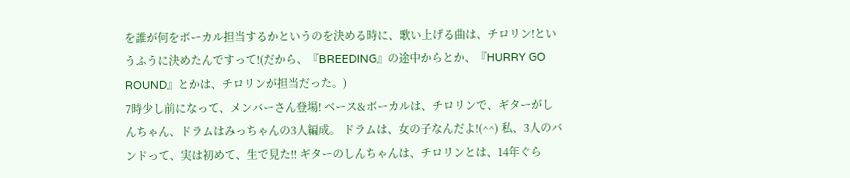を誰が何をボーカル担当するかというのを決める時に、歌い上げる曲は、チロリン!というふうに決めたんですって!(だから、『BREEDING』の途中からとか、『HURRY GO ROUND』とかは、チロリンが担当だった。)
7時少し前になって、メンバーさん登場! ベース&ボーカルは、チロリンで、ギターがしんちゃん、ドラムはみっちゃんの3人編成。 ドラムは、女の子なんだよ!(^^) 私、3人のバンドって、実は初めて、生で見た!! ギターのしんちゃんは、チロリンとは、14年ぐら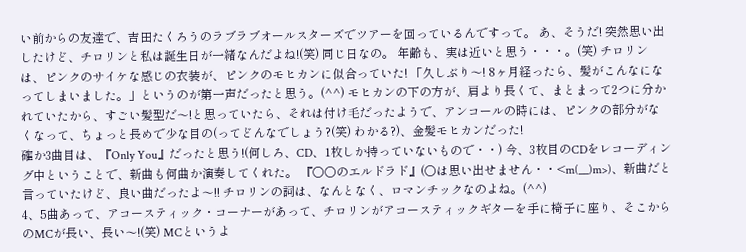い前からの友達で、吉田たくろうのラブラブオールスターズでツアーを回っているんですって。 あ、そうだ! 突然思い出したけど、チロリンと私は誕生日が一緒なんだよね!(笑) 同じ日なの。 年齢も、実は近いと思う・・・。(笑) チロリンは、ピンクのサイケな感じの衣装が、ピンクのモヒカンに似合っていた! 「久しぶり〜! 8ヶ月経ったら、髪がこんなになってしまいました。」というのが第一声だったと思う。(^^) モヒカンの下の方が、肩より長くて、まとまって2つに分かれていたから、すごい髪型だ〜!と思っていたら、それは付け毛だったようで、アンコールの時には、ピンクの部分がなくなって、ちょっと長めで少な目の(ってどんなでしょう?(笑) わかる?)、金髪モヒカンだった!
確か3曲目は、『Only You』だったと思う!(何しろ、CD、1枚しか持っていないもので・・) 今、3枚目のCDをレコーディング中ということで、新曲も何曲か演奏してくれた。 『○○のエルドラド』(○は思い出せません・・<m(__)m>)、新曲だと言っていたけど、良い曲だったよ〜!! チロリンの詞は、なんとなく、ロマンチックなのよね。(^^)
4、5曲あって、アコースティック・コーナーがあって、チロリンがアコースティックギターを手に椅子に座り、そこからのMCが長い、長い〜!(笑) MCというよ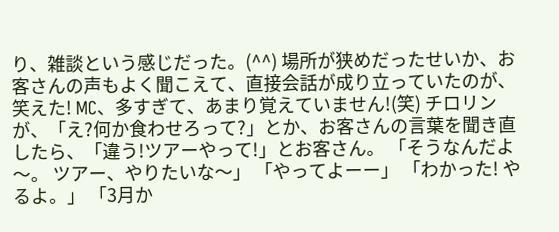り、雑談という感じだった。(^^) 場所が狭めだったせいか、お客さんの声もよく聞こえて、直接会話が成り立っていたのが、笑えた! MC、多すぎて、あまり覚えていません!(笑) チロリンが、「え?何か食わせろって?」とか、お客さんの言葉を聞き直したら、「違う!ツアーやって!」とお客さん。 「そうなんだよ〜。 ツアー、やりたいな〜」 「やってよーー」 「わかった! やるよ。」 「3月か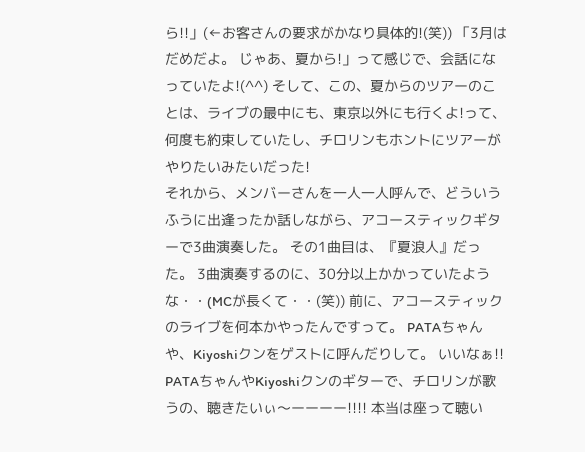ら!!」(←お客さんの要求がかなり具体的!(笑)) 「3月はだめだよ。 じゃあ、夏から!」って感じで、会話になっていたよ!(^^) そして、この、夏からのツアーのことは、ライブの最中にも、東京以外にも行くよ!って、何度も約束していたし、チロリンもホントにツアーがやりたいみたいだった!
それから、メンバーさんを一人一人呼んで、どういうふうに出逢ったか話しながら、アコースティックギターで3曲演奏した。 その1曲目は、『夏浪人』だった。 3曲演奏するのに、30分以上かかっていたような・・(MCが長くて・・(笑)) 前に、アコースティックのライブを何本かやったんですって。 PATAちゃんや、Kiyoshiクンをゲストに呼んだりして。 いいなぁ!! PATAちゃんやKiyoshiクンのギターで、チロリンが歌うの、聴きたいぃ〜ーーーー!!!! 本当は座って聴い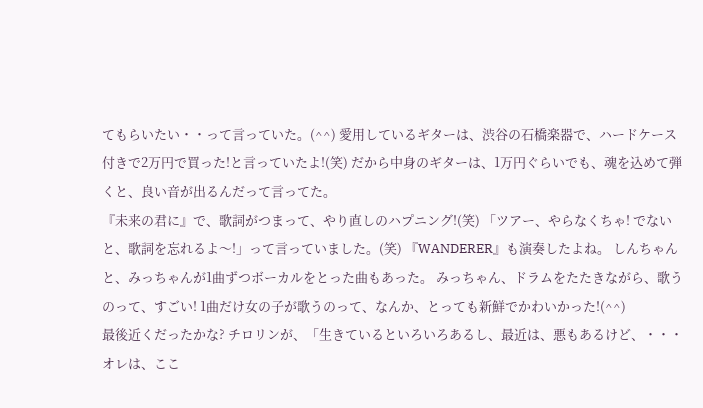てもらいたい・・って言っていた。(^^) 愛用しているギターは、渋谷の石橋楽器で、ハードケース付きで2万円で買った!と言っていたよ!(笑) だから中身のギターは、1万円ぐらいでも、魂を込めて弾くと、良い音が出るんだって言ってた。
『未来の君に』で、歌詞がつまって、やり直しのハプニング!(笑) 「ツアー、やらなくちゃ! でないと、歌詞を忘れるよ〜!」って言っていました。(笑) 『WANDERER』も演奏したよね。 しんちゃんと、みっちゃんが1曲ずつボーカルをとった曲もあった。 みっちゃん、ドラムをたたきながら、歌うのって、すごい! 1曲だけ女の子が歌うのって、なんか、とっても新鮮でかわいかった!(^^)
最後近くだったかな? チロリンが、「生きているといろいろあるし、最近は、悪もあるけど、・・・オレは、ここ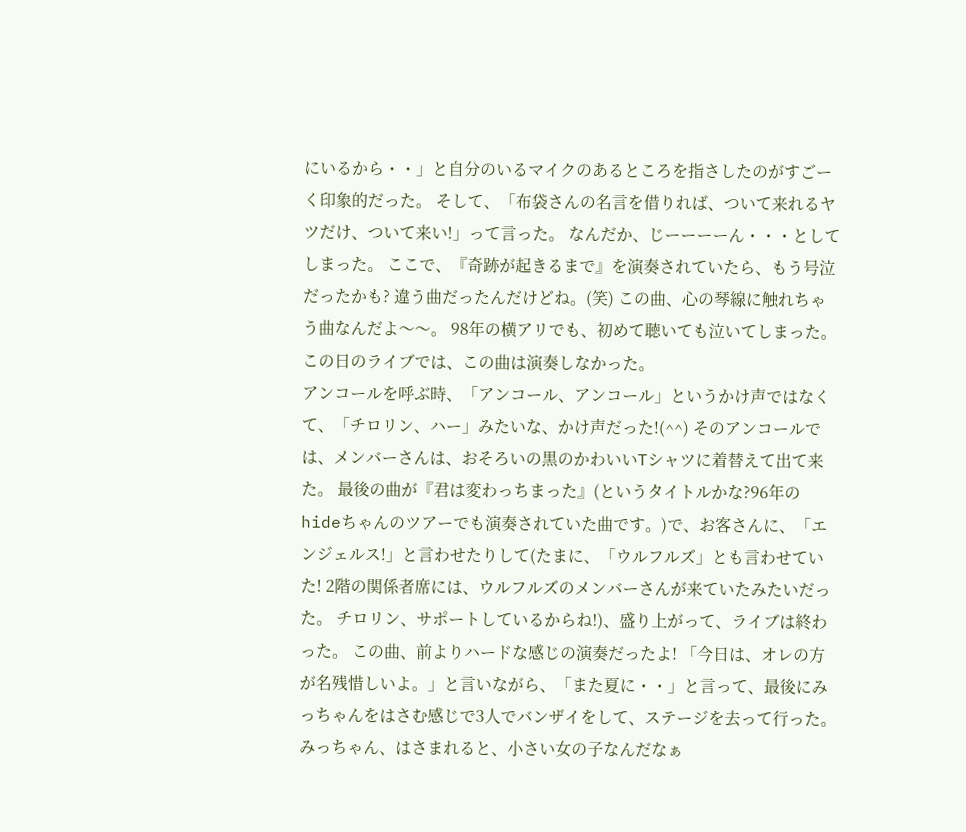にいるから・・」と自分のいるマイクのあるところを指さしたのがすごーく印象的だった。 そして、「布袋さんの名言を借りれば、ついて来れるヤツだけ、ついて来い!」って言った。 なんだか、じーーーーん・・・としてしまった。 ここで、『奇跡が起きるまで』を演奏されていたら、もう号泣だったかも? 違う曲だったんだけどね。(笑) この曲、心の琴線に触れちゃう曲なんだよ〜〜。 98年の横アリでも、初めて聴いても泣いてしまった。 この日のライブでは、この曲は演奏しなかった。
アンコールを呼ぶ時、「アンコール、アンコール」というかけ声ではなくて、「チロリン、ハー」みたいな、かけ声だった!(^^) そのアンコールでは、メンバーさんは、おそろいの黒のかわいいTシャツに着替えて出て来た。 最後の曲が『君は変わっちまった』(というタイトルかな?96年のhideちゃんのツアーでも演奏されていた曲です。)で、お客さんに、「エンジェルス!」と言わせたりして(たまに、「ウルフルズ」とも言わせていた! 2階の関係者席には、ウルフルズのメンバーさんが来ていたみたいだった。 チロリン、サポートしているからね!)、盛り上がって、ライブは終わった。 この曲、前よりハードな感じの演奏だったよ! 「今日は、オレの方が名残惜しいよ。」と言いながら、「また夏に・・」と言って、最後にみっちゃんをはさむ感じで3人でバンザイをして、ステージを去って行った。 みっちゃん、はさまれると、小さい女の子なんだなぁ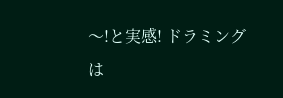〜!と実感! ドラミングは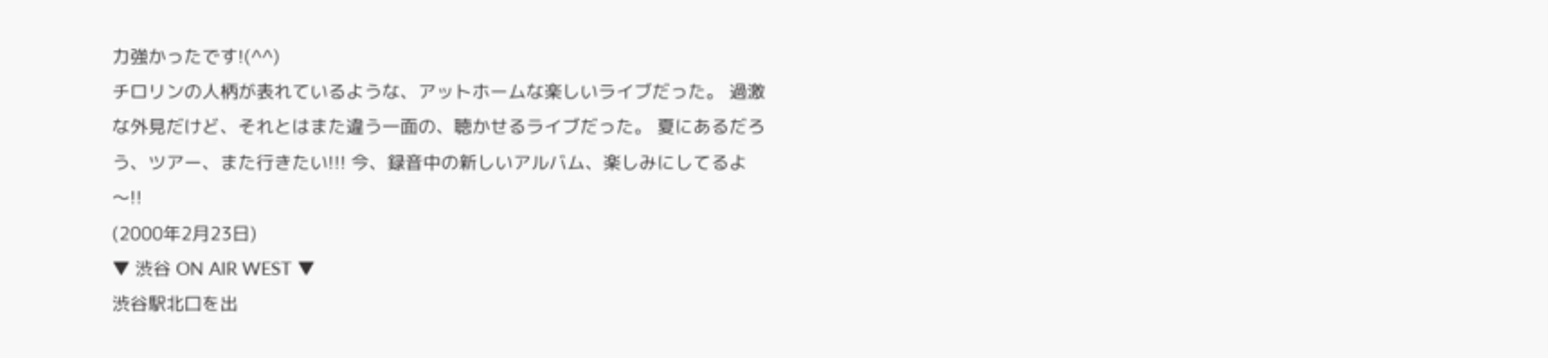力強かったです!(^^)
チロリンの人柄が表れているような、アットホームな楽しいライブだった。 過激な外見だけど、それとはまた違う一面の、聴かせるライブだった。 夏にあるだろう、ツアー、また行きたい!!! 今、録音中の新しいアルバム、楽しみにしてるよ〜!!
(2000年2月23日)
▼ 渋谷 ON AIR WEST ▼
渋谷駅北口を出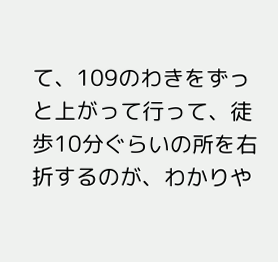て、109のわきをずっと上がって行って、徒歩10分ぐらいの所を右折するのが、わかりや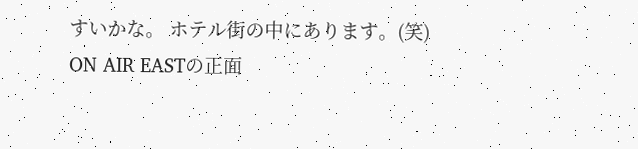すいかな。 ホテル街の中にあります。(笑) ON AIR EASTの正面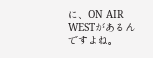に、ON AIR WESTがあるんですよね。